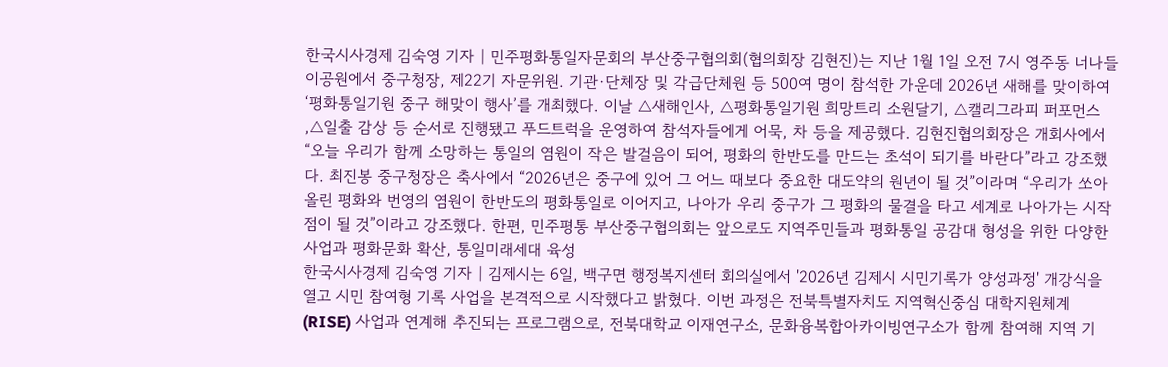한국시사경제 김숙영 기자 | 민주평화통일자문회의 부산중구협의회(협의회장 김현진)는 지난 1월 1일 오전 7시 영주동 너나들이공원에서 중구청장, 제22기 자문위원. 기관·단체장 및 각급단체원 등 500여 명이 참석한 가운데 2026년 새해를 맞이하여‘평화통일기원 중구 해맞이 행사’를 개최했다. 이날 △새해인사, △평화통일기원 희망트리 소원달기, △캘리그라피 퍼포먼스 ,△일출 감상 등 순서로 진행됐고 푸드트럭을 운영하여 참석자들에게 어묵, 차 등을 제공했다. 김현진협의회장은 개회사에서“오늘 우리가 함께 소망하는 통일의 염원이 작은 발걸음이 되어, 평화의 한반도를 만드는 초석이 되기를 바란다”라고 강조했다. 최진봉 중구청장은 축사에서 “2026년은 중구에 있어 그 어느 때보다 중요한 대도약의 원년이 될 것”이라며 “우리가 쏘아 올린 평화와 번영의 염원이 한반도의 평화통일로 이어지고, 나아가 우리 중구가 그 평화의 물결을 타고 세계로 나아가는 시작점이 될 것”이라고 강조했다. 한편, 민주평통 부산중구협의회는 앞으로도 지역주민들과 평화통일 공감대 형성을 위한 다양한 사업과 평화문화 확산, 통일미래세대 육성
한국시사경제 김숙영 기자 | 김제시는 6일, 백구면 행정복지센터 회의실에서 '2026년 김제시 시민기록가 양성과정' 개강식을 열고 시민 참여형 기록 사업을 본격적으로 시작했다고 밝혔다. 이번 과정은 전북특별자치도 지역혁신중심 대학지원체계(RISE) 사업과 연계해 추진되는 프로그램으로, 전북대학교 이재연구소, 문화융복합아카이빙연구소가 함께 참여해 지역 기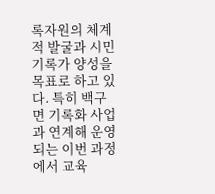록자원의 체계적 발굴과 시민기록가 양성을 목표로 하고 있다. 특히 백구면 기록화 사업과 연계해 운영되는 이번 과정에서 교육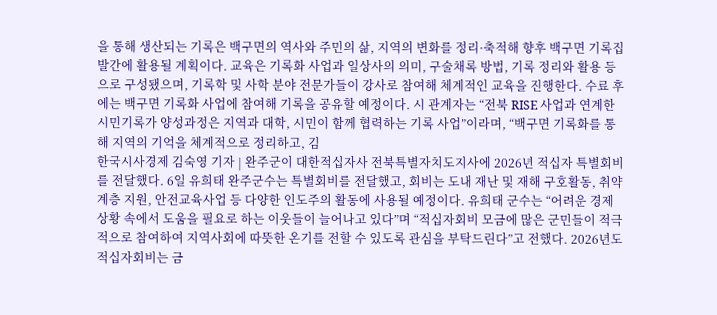을 통해 생산되는 기록은 백구면의 역사와 주민의 삶, 지역의 변화를 정리·축적해 향후 백구면 기록집 발간에 활용될 계획이다. 교육은 기록화 사업과 일상사의 의미, 구술채록 방법, 기록 정리와 활용 등으로 구성됐으며, 기록학 및 사학 분야 전문가들이 강사로 참여해 체계적인 교육을 진행한다. 수료 후에는 백구면 기록화 사업에 참여해 기록을 공유할 예정이다. 시 관계자는 “전북 RISE 사업과 연계한 시민기록가 양성과정은 지역과 대학, 시민이 함께 협력하는 기록 사업”이라며, “백구면 기록화를 통해 지역의 기억을 체계적으로 정리하고, 김
한국시사경제 김숙영 기자 | 완주군이 대한적십자사 전북특별자치도지사에 2026년 적십자 특별회비를 전달했다. 6일 유희태 완주군수는 특별회비를 전달했고, 회비는 도내 재난 및 재해 구호활동, 취약계층 지원, 안전교육사업 등 다양한 인도주의 활동에 사용될 예정이다. 유희태 군수는 “어려운 경제상황 속에서 도움을 필요로 하는 이웃들이 늘어나고 있다”며 “적십자회비 모금에 많은 군민들이 적극적으로 참여하여 지역사회에 따뜻한 온기를 전할 수 있도록 관심을 부탁드린다”고 전했다. 2026년도 적십자회비는 금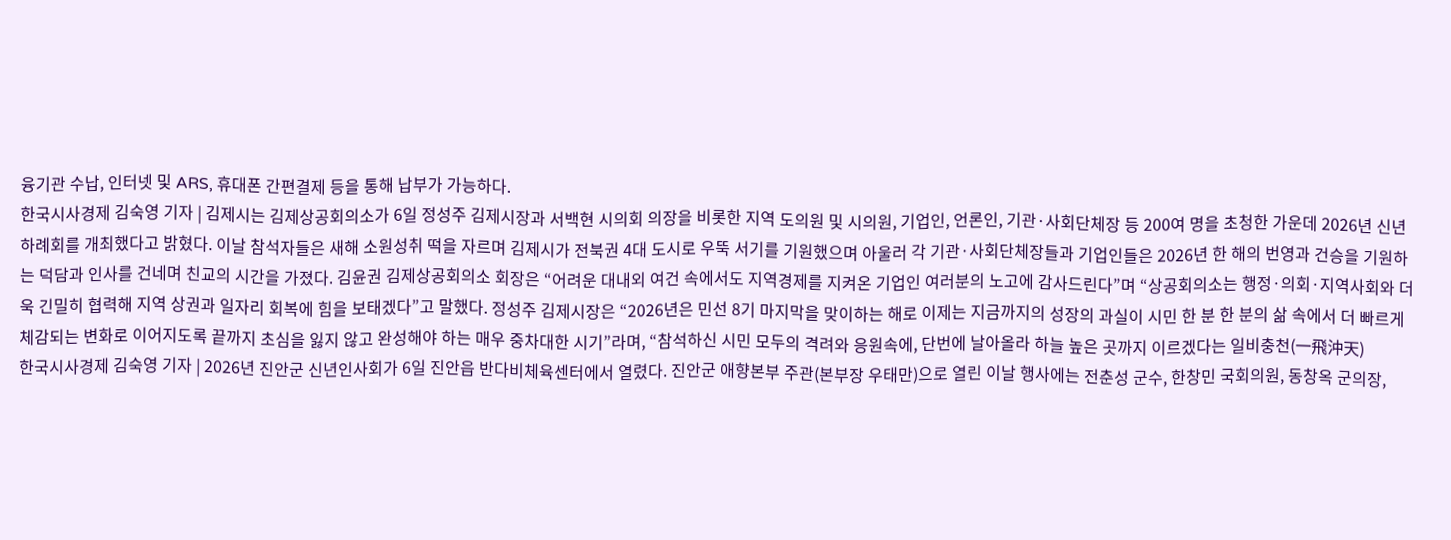융기관 수납, 인터넷 및 ARS, 휴대폰 간편결제 등을 통해 납부가 가능하다.
한국시사경제 김숙영 기자 | 김제시는 김제상공회의소가 6일 정성주 김제시장과 서백현 시의회 의장을 비롯한 지역 도의원 및 시의원, 기업인, 언론인, 기관·사회단체장 등 200여 명을 초청한 가운데 2026년 신년하례회를 개최했다고 밝혔다. 이날 참석자들은 새해 소원성취 떡을 자르며 김제시가 전북권 4대 도시로 우뚝 서기를 기원했으며 아울러 각 기관·사회단체장들과 기업인들은 2026년 한 해의 번영과 건승을 기원하는 덕담과 인사를 건네며 친교의 시간을 가졌다. 김윤권 김제상공회의소 회장은 “어려운 대내외 여건 속에서도 지역경제를 지켜온 기업인 여러분의 노고에 감사드린다”며 “상공회의소는 행정·의회·지역사회와 더욱 긴밀히 협력해 지역 상권과 일자리 회복에 힘을 보태겠다”고 말했다. 정성주 김제시장은 “2026년은 민선 8기 마지막을 맞이하는 해로 이제는 지금까지의 성장의 과실이 시민 한 분 한 분의 삶 속에서 더 빠르게 체감되는 변화로 이어지도록 끝까지 초심을 잃지 않고 완성해야 하는 매우 중차대한 시기”라며, “참석하신 시민 모두의 격려와 응원속에, 단번에 날아올라 하늘 높은 곳까지 이르겠다는 일비충천(一飛沖天)
한국시사경제 김숙영 기자 | 2026년 진안군 신년인사회가 6일 진안읍 반다비체육센터에서 열렸다. 진안군 애향본부 주관(본부장 우태만)으로 열린 이날 행사에는 전춘성 군수, 한창민 국회의원, 동창옥 군의장,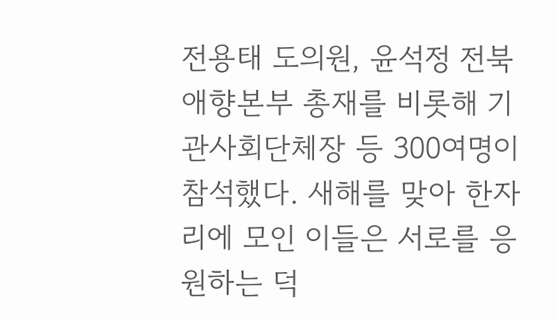전용태 도의원, 윤석정 전북애향본부 총재를 비롯해 기관사회단체장 등 300여명이 참석했다. 새해를 맞아 한자리에 모인 이들은 서로를 응원하는 덕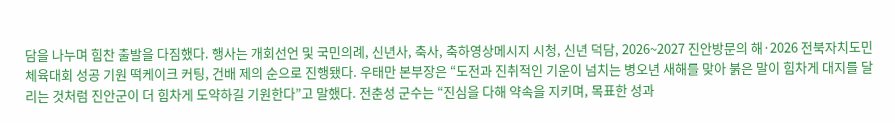담을 나누며 힘찬 출발을 다짐했다. 행사는 개회선언 및 국민의례, 신년사, 축사, 축하영상메시지 시청, 신년 덕담, 2026~2027 진안방문의 해·2026 전북자치도민체육대회 성공 기원 떡케이크 커팅, 건배 제의 순으로 진행됐다. 우태만 본부장은 “도전과 진취적인 기운이 넘치는 병오년 새해를 맞아 붉은 말이 힘차게 대지를 달리는 것처럼 진안군이 더 힘차게 도약하길 기원한다”고 말했다. 전춘성 군수는 “진심을 다해 약속을 지키며, 목표한 성과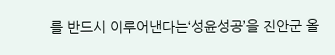를 반드시 이루어낸다는‘성윤성공’을 진안군 올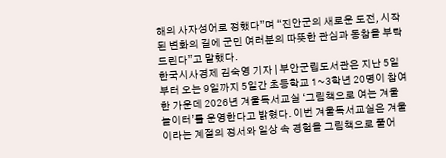해의 사자성어로 정했다”며 “진안군의 새로운 도전, 시작된 변화의 길에 군민 여러분의 따뜻한 관심과 동참을 부탁드린다”고 말했다.
한국시사경제 김숙영 기자 | 부안군립도서관은 지난 5일부터 오는 9일까지 5일간 초등학교 1~3학년 20명이 참여한 가운데 2026년 겨울독서교실 ‘그림책으로 여는 겨울 놀이터’를 운영한다고 밝혔다. 이번 겨울독서교실은 겨울이라는 계절의 정서와 일상 속 경험을 그림책으로 풀어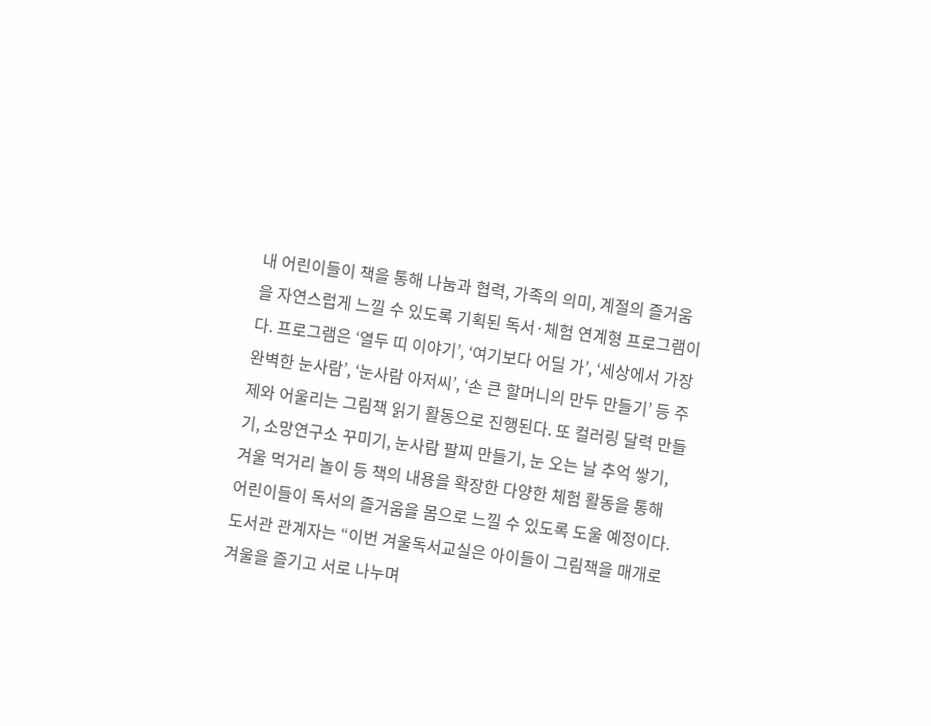내 어린이들이 책을 통해 나눔과 협력, 가족의 의미, 계절의 즐거움을 자연스럽게 느낄 수 있도록 기획된 독서·체험 연계형 프로그램이다. 프로그램은 ‘열두 띠 이야기’, ‘여기보다 어딜 가’, ‘세상에서 가장 완벽한 눈사람’, ‘눈사람 아저씨’, ‘손 큰 할머니의 만두 만들기’ 등 주제와 어울리는 그림책 읽기 활동으로 진행된다. 또 컬러링 달력 만들기, 소망연구소 꾸미기, 눈사람 팔찌 만들기, 눈 오는 날 추억 쌓기, 겨울 먹거리 놀이 등 책의 내용을 확장한 다양한 체험 활동을 통해 어린이들이 독서의 즐거움을 몸으로 느낄 수 있도록 도울 예정이다. 도서관 관계자는 “이번 겨울독서교실은 아이들이 그림책을 매개로 겨울을 즐기고 서로 나누며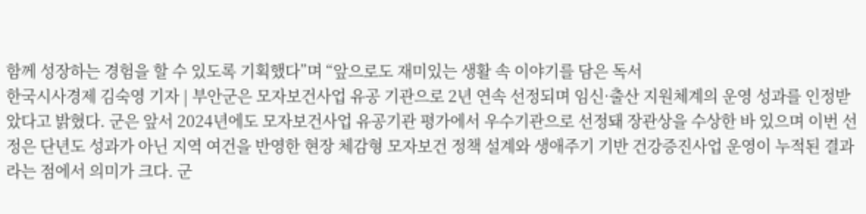함께 성장하는 경험을 할 수 있도록 기획했다”며 “앞으로도 재미있는 생활 속 이야기를 담은 독서
한국시사경제 김숙영 기자 | 부안군은 모자보건사업 유공 기관으로 2년 연속 선정되며 임신·출산 지원체계의 운영 성과를 인정받았다고 밝혔다. 군은 앞서 2024년에도 모자보건사업 유공기관 평가에서 우수기관으로 선정돼 장관상을 수상한 바 있으며 이번 선정은 단년도 성과가 아닌 지역 여건을 반영한 현장 체감형 모자보건 정책 설계와 생애주기 기반 건강증진사업 운영이 누적된 결과라는 점에서 의미가 크다. 군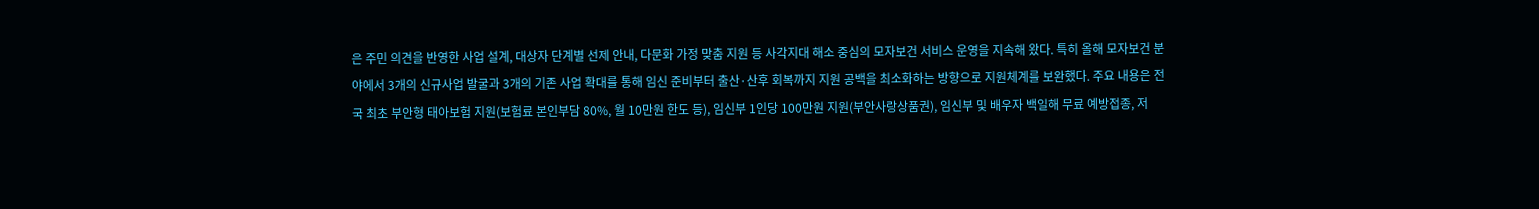은 주민 의견을 반영한 사업 설계, 대상자 단계별 선제 안내, 다문화 가정 맞춤 지원 등 사각지대 해소 중심의 모자보건 서비스 운영을 지속해 왔다. 특히 올해 모자보건 분야에서 3개의 신규사업 발굴과 3개의 기존 사업 확대를 통해 임신 준비부터 출산·산후 회복까지 지원 공백을 최소화하는 방향으로 지원체계를 보완했다. 주요 내용은 전국 최초 부안형 태아보험 지원(보험료 본인부담 80%, 월 10만원 한도 등), 임신부 1인당 100만원 지원(부안사랑상품권), 임신부 및 배우자 백일해 무료 예방접종, 저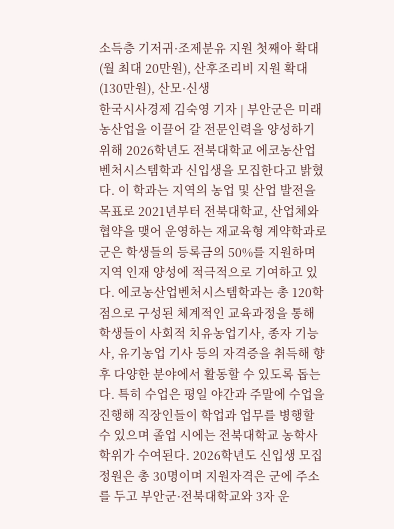소득층 기저귀·조제분유 지원 첫째아 확대(월 최대 20만원), 산후조리비 지원 확대(130만원), 산모·신생
한국시사경제 김숙영 기자 | 부안군은 미래농산업을 이끌어 갈 전문인력을 양성하기 위해 2026학년도 전북대학교 에코농산업벤처시스템학과 신입생을 모집한다고 밝혔다. 이 학과는 지역의 농업 및 산업 발전을 목표로 2021년부터 전북대학교, 산업체와 협약을 맺어 운영하는 재교육형 계약학과로 군은 학생들의 등록금의 50%를 지원하며 지역 인재 양성에 적극적으로 기여하고 있다. 에코농산업벤처시스템학과는 총 120학점으로 구성된 체계적인 교육과정을 통해 학생들이 사회적 치유농업기사, 종자 기능사, 유기농업 기사 등의 자격증을 취득해 향후 다양한 분야에서 활동할 수 있도록 돕는다. 특히 수업은 평일 야간과 주말에 수업을 진행해 직장인들이 학업과 업무를 병행할 수 있으며 졸업 시에는 전북대학교 농학사 학위가 수여된다. 2026학년도 신입생 모집정원은 총 30명이며 지원자격은 군에 주소를 두고 부안군·전북대학교와 3자 운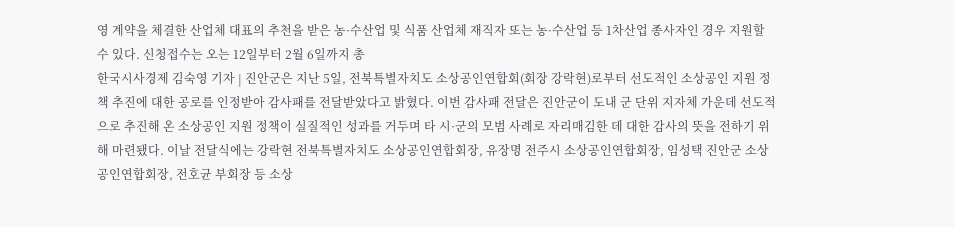영 계약을 체결한 산업체 대표의 추천을 받은 농·수산업 및 식품 산업체 재직자 또는 농·수산업 등 1차산업 종사자인 경우 지원할 수 있다. 신청접수는 오는 12일부터 2월 6일까지 총
한국시사경제 김숙영 기자 | 진안군은 지난 5일, 전북특별자치도 소상공인연합회(회장 강락현)로부터 선도적인 소상공인 지원 정책 추진에 대한 공로를 인정받아 감사패를 전달받았다고 밝혔다. 이번 감사패 전달은 진안군이 도내 군 단위 지자체 가운데 선도적으로 추진해 온 소상공인 지원 정책이 실질적인 성과를 거두며 타 시·군의 모범 사례로 자리매김한 데 대한 감사의 뜻을 전하기 위해 마련됐다. 이날 전달식에는 강락현 전북특별자치도 소상공인연합회장, 유장명 전주시 소상공인연합회장, 임성택 진안군 소상공인연합회장, 전호균 부회장 등 소상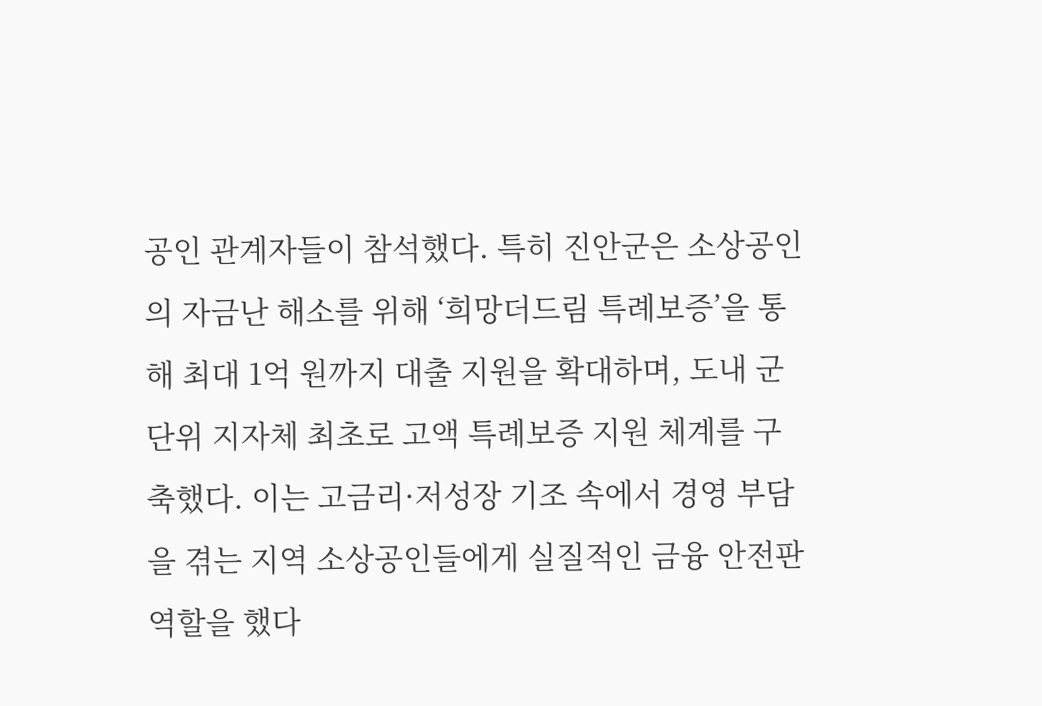공인 관계자들이 참석했다. 특히 진안군은 소상공인의 자금난 해소를 위해 ‘희망더드림 특례보증’을 통해 최대 1억 원까지 대출 지원을 확대하며, 도내 군 단위 지자체 최초로 고액 특례보증 지원 체계를 구축했다. 이는 고금리·저성장 기조 속에서 경영 부담을 겪는 지역 소상공인들에게 실질적인 금융 안전판 역할을 했다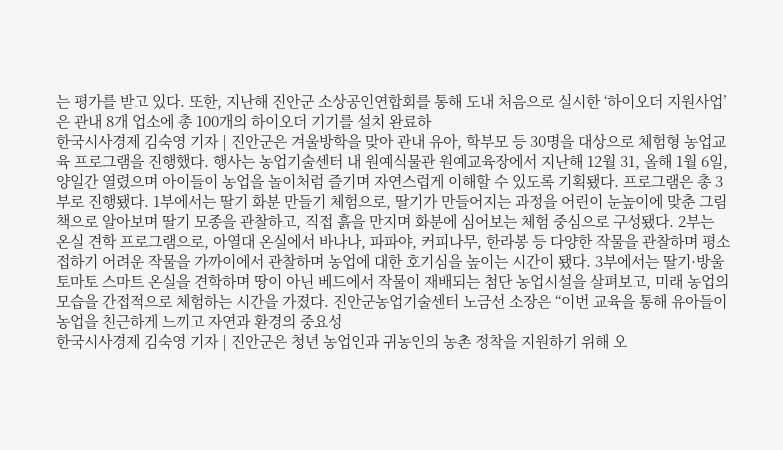는 평가를 받고 있다. 또한, 지난해 진안군 소상공인연합회를 통해 도내 처음으로 실시한 ‘하이오더 지원사업’은 관내 8개 업소에 총 100개의 하이오더 기기를 설치 완료하
한국시사경제 김숙영 기자 | 진안군은 겨울방학을 맞아 관내 유아, 학부모 등 30명을 대상으로 체험형 농업교육 프로그램을 진행했다. 행사는 농업기술센터 내 원예식물관 원예교육장에서 지난해 12월 31, 올해 1월 6일, 양일간 열렸으며 아이들이 농업을 놀이처럼 즐기며 자연스럽게 이해할 수 있도록 기획됐다. 프로그램은 총 3부로 진행됐다. 1부에서는 딸기 화분 만들기 체험으로, 딸기가 만들어지는 과정을 어린이 눈높이에 맞춘 그림책으로 알아보며 딸기 모종을 관찰하고, 직접 흙을 만지며 화분에 심어보는 체험 중심으로 구성됐다. 2부는 온실 견학 프로그램으로, 아열대 온실에서 바나나, 파파야, 커피나무, 한라봉 등 다양한 작물을 관찰하며 평소 접하기 어려운 작물을 가까이에서 관찰하며 농업에 대한 호기심을 높이는 시간이 됐다. 3부에서는 딸기·방울토마토 스마트 온실을 견학하며 땅이 아닌 베드에서 작물이 재배되는 첨단 농업시설을 살펴보고, 미래 농업의 모습을 간접적으로 체험하는 시간을 가졌다. 진안군농업기술센터 노금선 소장은 “이번 교육을 통해 유아들이 농업을 친근하게 느끼고 자연과 환경의 중요성
한국시사경제 김숙영 기자 | 진안군은 청년 농업인과 귀농인의 농촌 정착을 지원하기 위해 오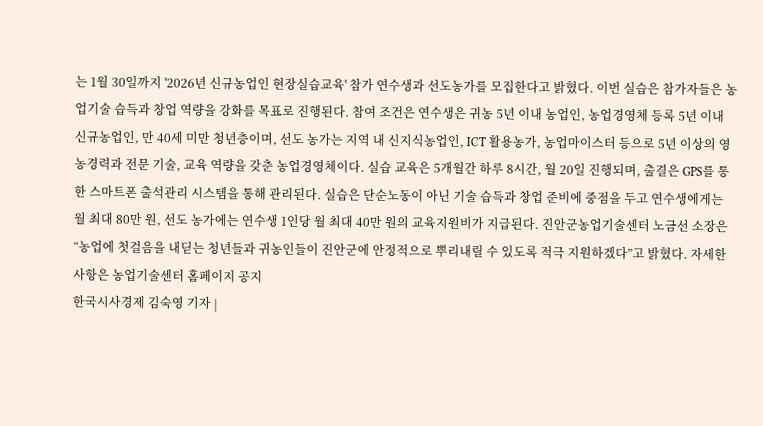는 1월 30일까지 '2026년 신규농업인 현장실습교육' 참가 연수생과 선도농가를 모집한다고 밝혔다. 이번 실습은 참가자들은 농업기술 습득과 창업 역량을 강화를 목표로 진행된다. 참여 조건은 연수생은 귀농 5년 이내 농업인, 농업경영체 등록 5년 이내 신규농업인, 만 40세 미만 청년층이며, 선도 농가는 지역 내 신지식농업인, ICT 활용농가, 농업마이스터 등으로 5년 이상의 영농경력과 전문 기술, 교육 역량을 갖춘 농업경영체이다. 실습 교육은 5개월간 하루 8시간, 월 20일 진행되며, 출결은 GPS를 통한 스마트폰 출석관리 시스템을 통해 관리된다. 실습은 단순노동이 아닌 기술 습득과 창업 준비에 중점을 두고 연수생에게는 월 최대 80만 원, 선도 농가에는 연수생 1인당 월 최대 40만 원의 교육지원비가 지급된다. 진안군농업기술센터 노금선 소장은 “농업에 첫걸음을 내딛는 청년들과 귀농인들이 진안군에 안정적으로 뿌리내릴 수 있도록 적극 지원하겠다”고 밝혔다. 자세한 사항은 농업기술센터 홈페이지 공지
한국시사경제 김숙영 기자 |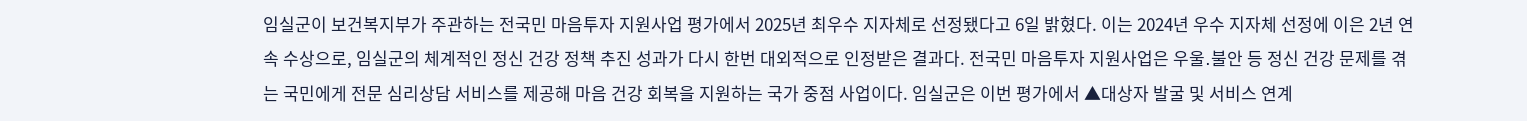임실군이 보건복지부가 주관하는 전국민 마음투자 지원사업 평가에서 2025년 최우수 지자체로 선정됐다고 6일 밝혔다. 이는 2024년 우수 지자체 선정에 이은 2년 연속 수상으로, 임실군의 체계적인 정신 건강 정책 추진 성과가 다시 한번 대외적으로 인정받은 결과다. 전국민 마음투자 지원사업은 우울․불안 등 정신 건강 문제를 겪는 국민에게 전문 심리상담 서비스를 제공해 마음 건강 회복을 지원하는 국가 중점 사업이다. 임실군은 이번 평가에서 ▲대상자 발굴 및 서비스 연계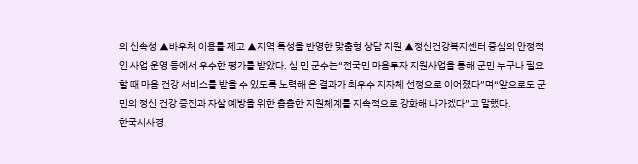의 신속성 ▲바우처 이용률 제고 ▲지역 특성을 반영한 맞춤형 상담 지원 ▲정신건강복지센터 중심의 안정적인 사업 운영 등에서 우수한 평가를 받았다. 심 민 군수는“전국민 마음투자 지원사업을 통해 군민 누구나 필요할 때 마음 건강 서비스를 받을 수 있도록 노력해 온 결과가 최우수 지자체 선정으로 이어졌다”며“앞으로도 군민의 정신 건강 증진과 자살 예방을 위한 촘촘한 지원체계를 지속적으로 강화해 나가겠다”고 말했다.
한국시사경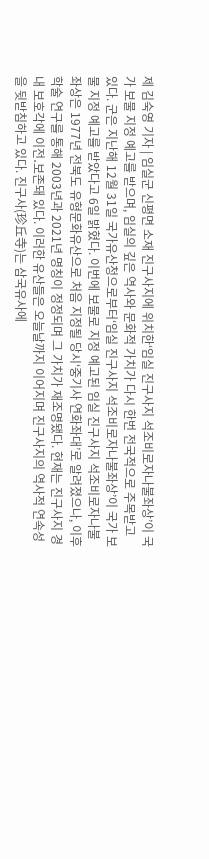제 김숙영 기자 | 임실군 신평면 소재 진구사지에 위치한‘임실 진구사지 석조비로자나불좌상’이 국가 보물 지정 예고를 받으며, 임실의 깊은 역사와 문화적 가치가 다시 한번 전국적으로 주목받고 있다. 군은 지난해 12월 31일 국가유산청으로부터‘임실 진구사지 석조비로자나불좌상’이 국가 보물 지정 예고를 받았다고 6일 밝혔다. 이번에 보물로 지정 예고된 임실 진구사지 석조비로자나불좌상은 1977년 전북도 유형문화유산으로 처음 지정될 당시‘중기사 연화좌대’로 알려졌으나, 이후 학술 연구를 통해 2003년과 2021년 명칭이 정정되며 그 가치가 재조명됐다. 현재는 진구사지 경내 보호각에 이전․보존돼 있다. 이러한 유산들은 오늘날까지 이어지며 진구사지의 역사적 연속성을 뒷받침하고 있다. 진구사(珍丘寺)는 삼국유사에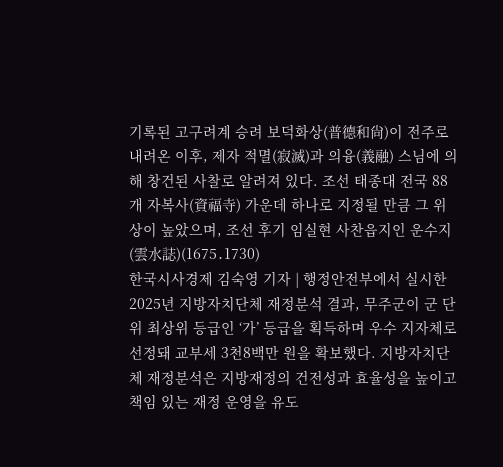기록된 고구려계 승려 보덕화상(普德和尙)이 전주로 내려온 이후, 제자 적멸(寂滅)과 의융(義融) 스님에 의해 창건된 사찰로 알려져 있다. 조선 태종대 전국 88개 자복사(資福寺) 가운데 하나로 지정될 만큼 그 위상이 높았으며, 조선 후기 임실현 사찬읍지인 운수지(雲水誌)(1675․1730)
한국시사경제 김숙영 기자 | 행정안전부에서 실시한 2025년 지방자치단체 재정분석 결과, 무주군이 군 단위 최상위 등급인 ‘가’ 등급을 획득하며 우수 지자체로 선정돼 교부세 3천8백만 원을 확보했다. 지방자치단체 재정분석은 지방재정의 건전성과 효율성을 높이고 책임 있는 재정 운영을 유도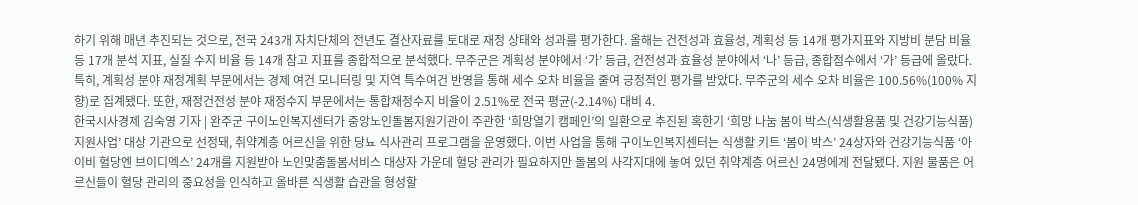하기 위해 매년 추진되는 것으로, 전국 243개 자치단체의 전년도 결산자료를 토대로 재정 상태와 성과를 평가한다. 올해는 건전성과 효율성, 계획성 등 14개 평가지표와 지방비 분담 비율 등 17개 분석 지표, 실질 수지 비율 등 14개 참고 지표를 종합적으로 분석했다. 무주군은 계획성 분야에서 ‘가’ 등급, 건전성과 효율성 분야에서 ‘나’ 등급, 종합점수에서 ‘가’ 등급에 올랐다. 특히, 계획성 분야 재정계획 부문에서는 경제 여건 모니터링 및 지역 특수여건 반영을 통해 세수 오차 비율을 줄여 긍정적인 평가를 받았다. 무주군의 세수 오차 비율은 100.56%(100% 지향)로 집계됐다. 또한, 재정건전성 분야 재정수지 부문에서는 통합재정수지 비율이 2.51%로 전국 평균(-2.14%) 대비 4.
한국시사경제 김숙영 기자 | 완주군 구이노인복지센터가 중앙노인돌봄지원기관이 주관한 ‘희망열기 캠페인’의 일환으로 추진된 혹한기 ‘희망 나눔 봄이 박스(식생활용품 및 건강기능식품) 지원사업’ 대상 기관으로 선정돼, 취약계층 어르신을 위한 당뇨 식사관리 프로그램을 운영했다. 이번 사업을 통해 구이노인복지센터는 식생활 키트 ‘봄이 박스’ 24상자와 건강기능식품 ‘아이비 혈당엔 브이디엑스’ 24개를 지원받아 노인맞춤돌봄서비스 대상자 가운데 혈당 관리가 필요하지만 돌봄의 사각지대에 놓여 있던 취약계층 어르신 24명에게 전달됐다. 지원 물품은 어르신들이 혈당 관리의 중요성을 인식하고 올바른 식생활 습관을 형성할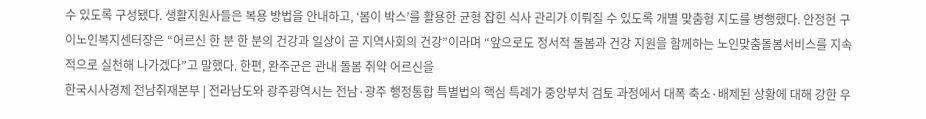수 있도록 구성됐다. 생활지원사들은 복용 방법을 안내하고, ‘봄이 박스’를 활용한 균형 잡힌 식사 관리가 이뤄질 수 있도록 개별 맞춤형 지도를 병행했다. 안정현 구이노인복지센터장은 “어르신 한 분 한 분의 건강과 일상이 곧 지역사회의 건강”이라며 “앞으로도 정서적 돌봄과 건강 지원을 함께하는 노인맞춤돌봄서비스를 지속적으로 실천해 나가겠다”고 말했다. 한편, 완주군은 관내 돌봄 취약 어르신을
한국시사경제 전남취재본부 | 전라남도와 광주광역시는 전남·광주 행정통합 특별법의 핵심 특례가 중앙부처 검토 과정에서 대폭 축소·배제된 상황에 대해 강한 우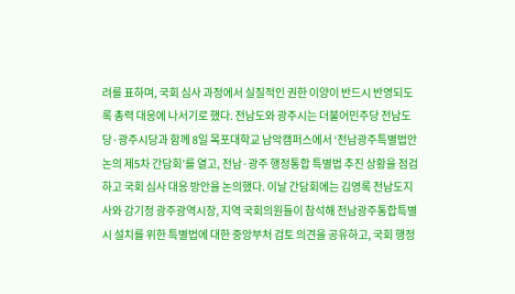려를 표하며, 국회 심사 과정에서 실질적인 권한 이양이 반드시 반영되도록 총력 대응에 나서기로 했다. 전남도와 광주시는 더불어민주당 전남도당·광주시당과 함께 8일 목포대학교 남악캠퍼스에서 ‘전남광주특별법안 논의 제5차 간담회’를 열고, 전남·광주 행정통합 특별법 추진 상황을 점검하고 국회 심사 대응 방안을 논의했다. 이날 간담회에는 김영록 전남도지사와 강기정 광주광역시장, 지역 국회의원들이 참석해 전남광주통합특별시 설치를 위한 특별법에 대한 중앙부처 검토 의견을 공유하고, 국회 행정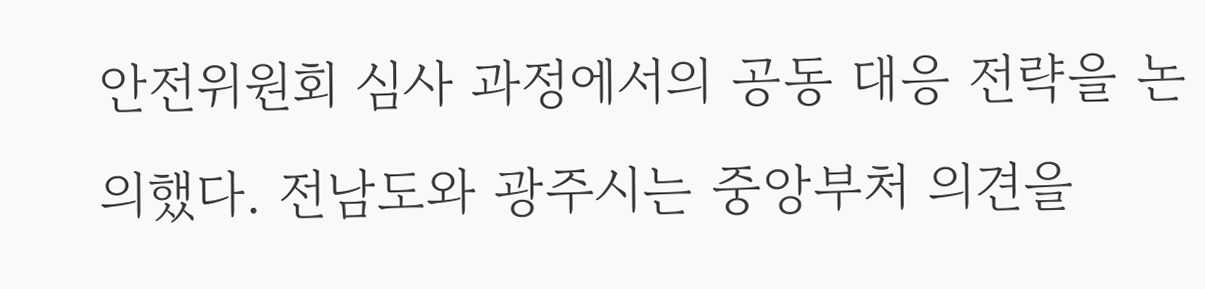안전위원회 심사 과정에서의 공동 대응 전략을 논의했다. 전남도와 광주시는 중앙부처 의견을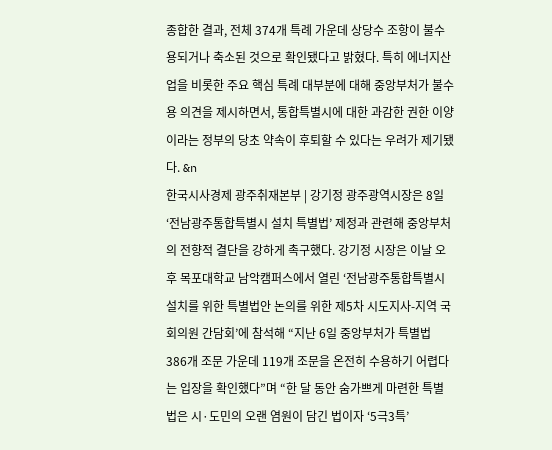종합한 결과, 전체 374개 특례 가운데 상당수 조항이 불수용되거나 축소된 것으로 확인됐다고 밝혔다. 특히 에너지산업을 비롯한 주요 핵심 특례 대부분에 대해 중앙부처가 불수용 의견을 제시하면서, 통합특별시에 대한 과감한 권한 이양이라는 정부의 당초 약속이 후퇴할 수 있다는 우려가 제기됐다. &n
한국시사경제 광주취재본부 | 강기정 광주광역시장은 8일 ‘전남광주통합특별시 설치 특별법’ 제정과 관련해 중앙부처의 전향적 결단을 강하게 촉구했다. 강기정 시장은 이날 오후 목포대학교 남악캠퍼스에서 열린 ‘전남광주통합특별시 설치를 위한 특별법안 논의를 위한 제5차 시도지사-지역 국회의원 간담회’에 참석해 “지난 6일 중앙부처가 특별법 386개 조문 가운데 119개 조문을 온전히 수용하기 어렵다는 입장을 확인했다”며 “한 달 동안 숨가쁘게 마련한 특별법은 시·도민의 오랜 염원이 담긴 법이자 ‘5극3특’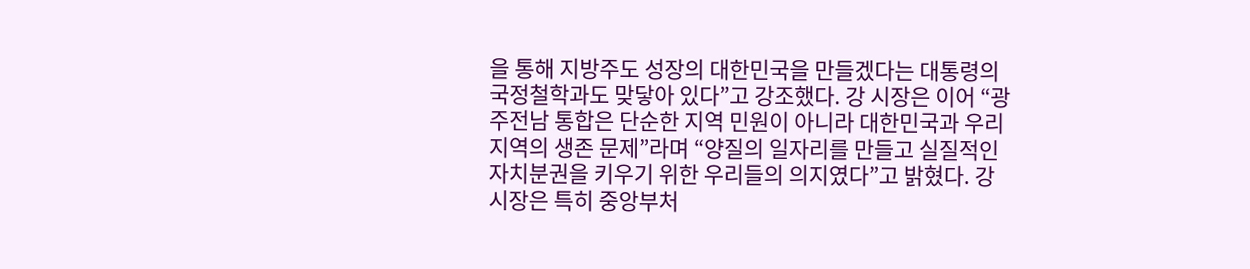을 통해 지방주도 성장의 대한민국을 만들겠다는 대통령의 국정철학과도 맞닿아 있다”고 강조했다. 강 시장은 이어 “광주전남 통합은 단순한 지역 민원이 아니라 대한민국과 우리 지역의 생존 문제”라며 “양질의 일자리를 만들고 실질적인 자치분권을 키우기 위한 우리들의 의지였다”고 밝혔다. 강 시장은 특히 중앙부처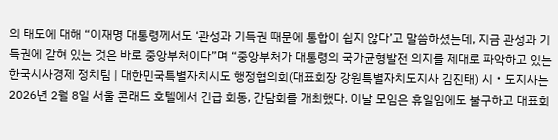의 태도에 대해 “이재명 대통령께서도 ‘관성과 기득권 때문에 통합이 쉽지 않다’고 말씀하셨는데, 지금 관성과 기득권에 갇혀 있는 것은 바로 중앙부처이다”며 “중앙부처가 대통령의 국가균형발전 의지를 제대로 파악하고 있는
한국시사경제 정치팀 | 대한민국특별자치시도 행정협의회(대표회장 강원특별자치도지사 김진태) 시‧도지사는 2026년 2월 8일 서울 콘래드 호텔에서 긴급 회동, 간담회를 개최했다. 이날 모임은 휴일임에도 불구하고 대표회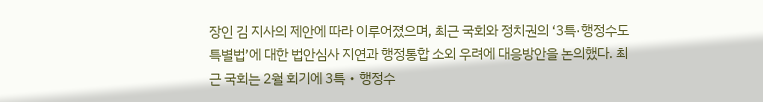장인 김 지사의 제안에 따라 이루어졌으며, 최근 국회와 정치권의 ‘3특·행정수도 특별법’에 대한 법안심사 지연과 행정통합 소외 우려에 대응방안을 논의했다. 최근 국회는 2월 회기에 3특‧행정수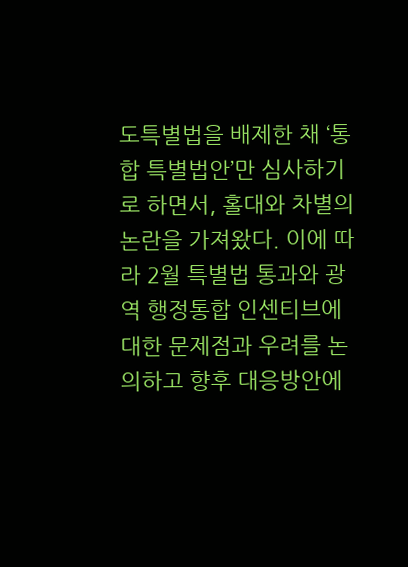도특별법을 배제한 채 ‘통합 특별법안’만 심사하기로 하면서, 홀대와 차별의 논란을 가져왔다. 이에 따라 2월 특별법 통과와 광역 행정통합 인센티브에 대한 문제점과 우려를 논의하고 향후 대응방안에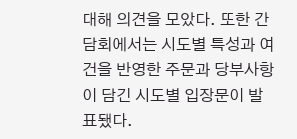대해 의견을 모았다. 또한 간담회에서는 시도별 특성과 여건을 반영한 주문과 당부사항이 담긴 시도별 입장문이 발표됐다.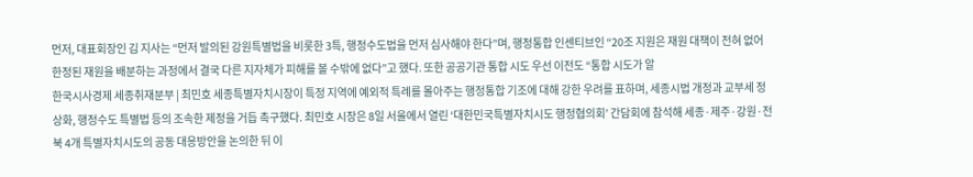먼저, 대표회장인 김 지사는 “먼저 발의된 강원특별법을 비롯한 3특, 행정수도법을 먼저 심사해야 한다”며, 행정통합 인센티브인 “20조 지원은 재원 대책이 전혀 없어 한정된 재원을 배분하는 과정에서 결국 다른 지자체가 피해를 볼 수밖에 없다”고 했다. 또한 공공기관 통합 시도 우선 이전도 “통합 시도가 알
한국시사경제 세종취재분부 | 최민호 세종특별자치시장이 특정 지역에 예외적 특례를 몰아주는 행정통합 기조에 대해 강한 우려를 표하며, 세종시법 개정과 교부세 정상화, 행정수도 특별법 등의 조속한 제정을 거듭 촉구했다. 최민호 시장은 8일 서울에서 열린 ‘대한민국특별자치시도 행정협의회’ 간담회에 참석해 세종·제주·강원·전북 4개 특별자치시도의 공동 대응방안을 논의한 뒤 이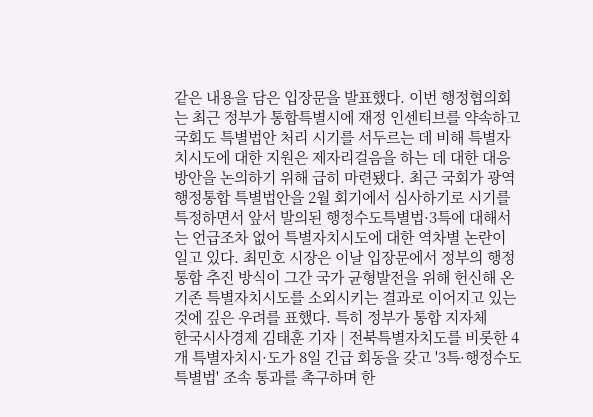같은 내용을 담은 입장문을 발표했다. 이번 행정협의회는 최근 정부가 통합특별시에 재정 인센티브를 약속하고 국회도 특별법안 처리 시기를 서두르는 데 비해 특별자치시도에 대한 지원은 제자리걸음을 하는 데 대한 대응 방안을 논의하기 위해 급히 마련됐다. 최근 국회가 광역행정통합 특별법안을 2월 회기에서 심사하기로 시기를 특정하면서 앞서 발의된 행정수도특별법·3특에 대해서는 언급조차 없어 특별자치시도에 대한 역차별 논란이 일고 있다. 최민호 시장은 이날 입장문에서 정부의 행정통합 추진 방식이 그간 국가 균형발전을 위해 헌신해 온 기존 특별자치시도를 소외시키는 결과로 이어지고 있는 것에 깊은 우려를 표했다. 특히 정부가 통합 지자체
한국시사경제 김태훈 기자 | 전북특별자치도를 비롯한 4개 특별자치시·도가 8일 긴급 회동을 갖고 '3특·행정수도 특별법' 조속 통과를 촉구하며 한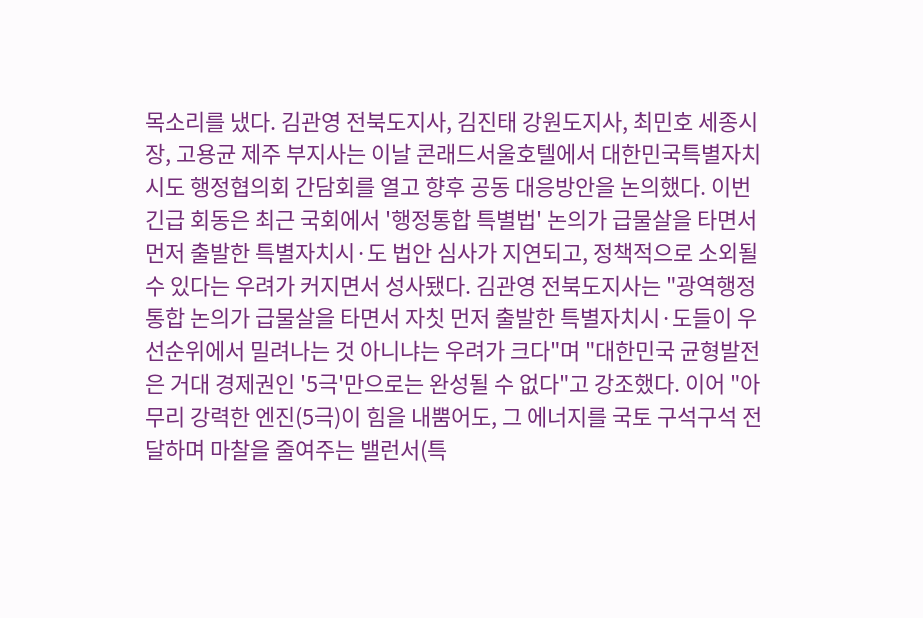목소리를 냈다. 김관영 전북도지사, 김진태 강원도지사, 최민호 세종시장, 고용균 제주 부지사는 이날 콘래드서울호텔에서 대한민국특별자치시도 행정협의회 간담회를 열고 향후 공동 대응방안을 논의했다. 이번 긴급 회동은 최근 국회에서 '행정통합 특별법' 논의가 급물살을 타면서 먼저 출발한 특별자치시·도 법안 심사가 지연되고, 정책적으로 소외될 수 있다는 우려가 커지면서 성사됐다. 김관영 전북도지사는 "광역행정통합 논의가 급물살을 타면서 자칫 먼저 출발한 특별자치시·도들이 우선순위에서 밀려나는 것 아니냐는 우려가 크다"며 "대한민국 균형발전은 거대 경제권인 '5극'만으로는 완성될 수 없다"고 강조했다. 이어 "아무리 강력한 엔진(5극)이 힘을 내뿜어도, 그 에너지를 국토 구석구석 전달하며 마찰을 줄여주는 밸런서(특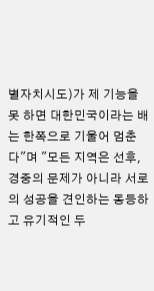별자치시도)가 제 기능을 못 하면 대한민국이라는 배는 한쪽으로 기울어 멈춘다"며 "모든 지역은 선후, 경중의 문제가 아니라 서로의 성공을 견인하는 동등하고 유기적인 두